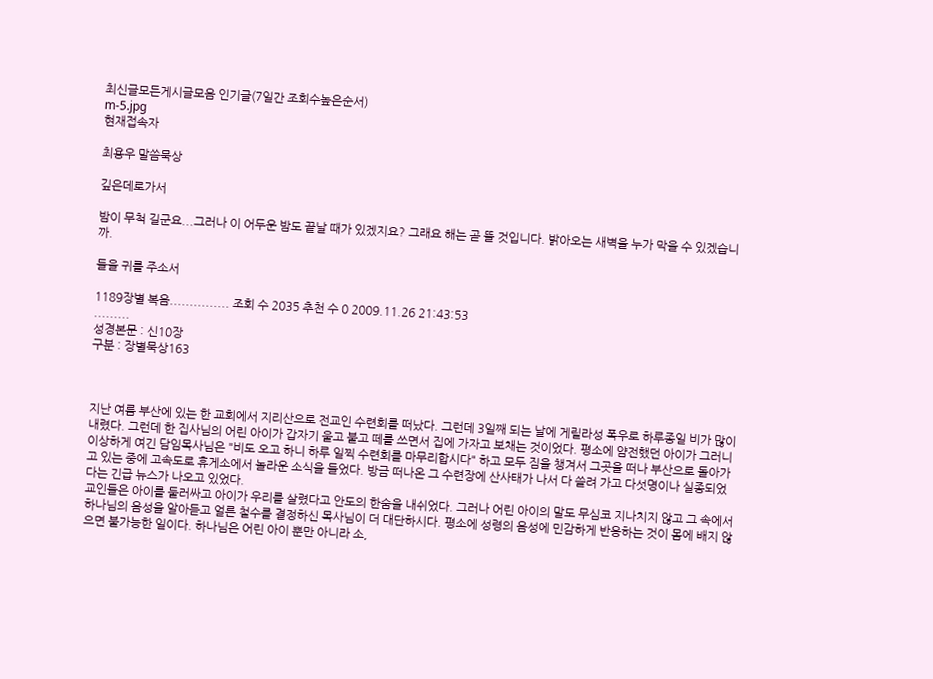최신글모든게시글모음 인기글(7일간 조회수높은순서)
m-5.jpg
현재접속자

최용우 말씀묵상

깊은데로가서

밤이 무척 길군요...그러나 이 어두운 밤도 끝날 때가 있겠지요? 그래요 해는 곧 뜰 것입니다. 밝아오는 새벽을 누가 막을 수 있겠습니까.

들을 귀를 주소서

1189장별 복음............... 조회 수 2035 추천 수 0 2009.11.26 21:43:53
.........
성경본문 : 신10장
구분 : 장별묵상163



지난 여름 부산에 있는 한 교회에서 지리산으로 전교인 수련회를 떠났다. 그런데 3일째 되는 날에 게릴라성 폭우로 하루종일 비가 많이 내렸다. 그런데 한 집사님의 어린 아이가 갑자기 울고 불고 떼를 쓰면서 집에 가자고 보채는 것이었다. 평소에 얌전했던 아이가 그러니 이상하게 여긴 담임목사님은 "비도 오고 하니 하루 일찍 수련회를 마무리합시다" 하고 모두 짐을 챙겨서 그곳을 떠나 부산으로 돌아가고 있는 중에 고속도로 휴게소에서 놀라운 소식을 들었다. 방금 떠나온 그 수련장에 산사태가 나서 다 쓸려 가고 다섯명이나 실종되었다는 긴급 뉴스가 나오고 있었다.
교인들은 아이를 둘러싸고 아이가 우리를 살렸다고 안도의 한숨을 내쉬었다. 그러나 어린 아이의 말도 무심코 지나치지 않고 그 속에서 하나님의 음성을 알아듣고 얼른 철수를 결정하신 목사님이 더 대단하시다. 평소에 성령의 음성에 민감하게 반응하는 것이 몸에 배지 않으면 불가능한 일이다. 하나님은 어린 아이 뿐만 아니라 소,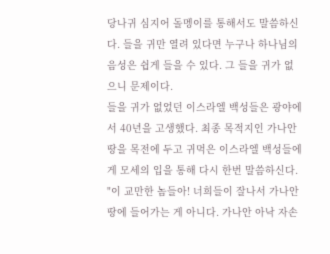당나귀 심지어 돌멩이를 통해서도 말씀하신다. 들을 귀만 열려 있다면 누구나 하나님의 음성은 쉽게 들을 수 있다. 그 들을 귀가 없으니 문제이다.
들을 귀가 없었던 이스라엘 백성들은 광야에서 40년을 고생했다. 최종 목적지인 가나안 땅을 목전에 두고 귀먹은 이스라엘 백성들에게 모세의 입을 통해 다시 한번 말씀하신다. "이 교만한 놈들아! 너희들이 잘나서 가나안 땅에 들어가는 게 아니다. 가나안 아낙 자손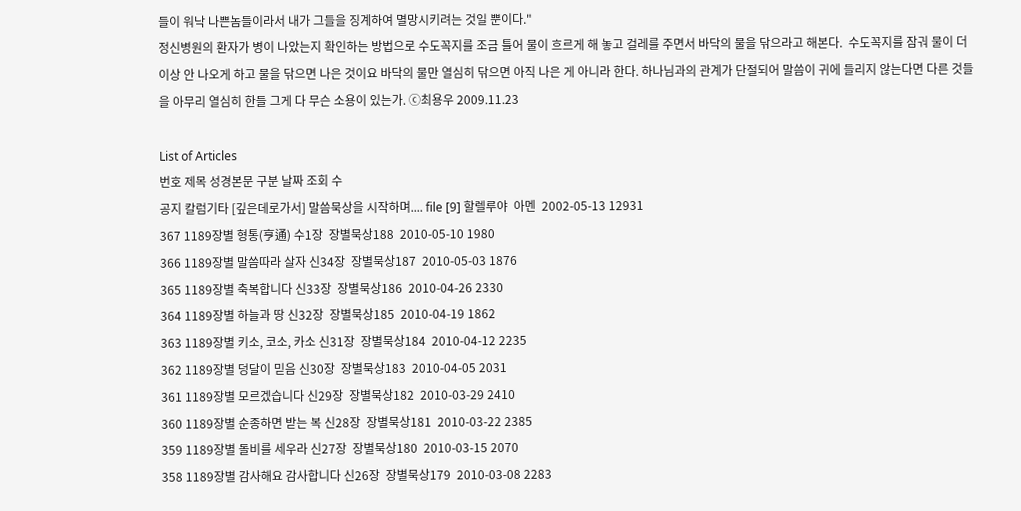들이 워낙 나쁜놈들이라서 내가 그들을 징계하여 멸망시키려는 것일 뿐이다."
정신병원의 환자가 병이 나았는지 확인하는 방법으로 수도꼭지를 조금 틀어 물이 흐르게 해 놓고 걸레를 주면서 바닥의 물을 닦으라고 해본다.  수도꼭지를 잠궈 물이 더 이상 안 나오게 하고 물을 닦으면 나은 것이요 바닥의 물만 열심히 닦으면 아직 나은 게 아니라 한다. 하나님과의 관계가 단절되어 말씀이 귀에 들리지 않는다면 다른 것들을 아무리 열심히 한들 그게 다 무슨 소용이 있는가. ⓒ최용우 2009.11.23

List of Articles
번호 제목 성경본문 구분 날짜 조회 수
공지 칼럼기타 [깊은데로가서] 말씀묵상을 시작하며.... file [9] 할렐루야  아멘  2002-05-13 12931
367 1189장별 형통(亨通) 수1장  장별묵상188  2010-05-10 1980
366 1189장별 말씀따라 살자 신34장  장별묵상187  2010-05-03 1876
365 1189장별 축복합니다 신33장  장별묵상186  2010-04-26 2330
364 1189장별 하늘과 땅 신32장  장별묵상185  2010-04-19 1862
363 1189장별 키소, 코소, 카소 신31장  장별묵상184  2010-04-12 2235
362 1189장별 덩달이 믿음 신30장  장별묵상183  2010-04-05 2031
361 1189장별 모르겠습니다 신29장  장별묵상182  2010-03-29 2410
360 1189장별 순종하면 받는 복 신28장  장별묵상181  2010-03-22 2385
359 1189장별 돌비를 세우라 신27장  장별묵상180  2010-03-15 2070
358 1189장별 감사해요 감사합니다 신26장  장별묵상179  2010-03-08 2283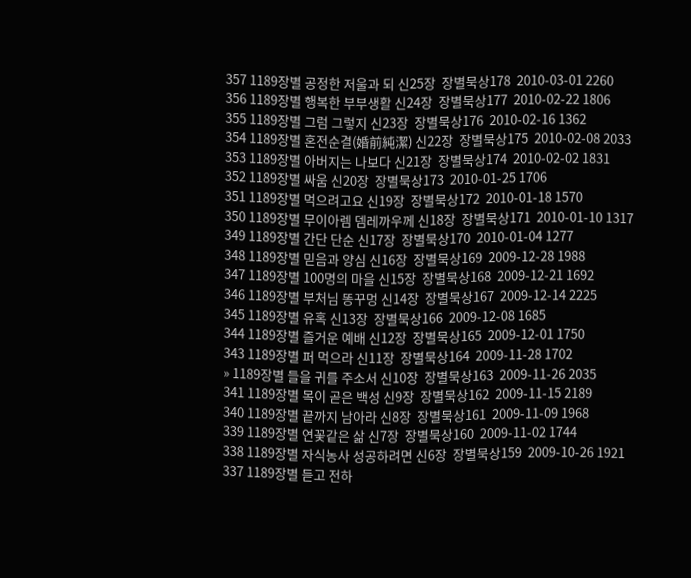357 1189장별 공정한 저울과 되 신25장  장별묵상178  2010-03-01 2260
356 1189장별 행복한 부부생활 신24장  장별묵상177  2010-02-22 1806
355 1189장별 그럼 그렇지 신23장  장별묵상176  2010-02-16 1362
354 1189장별 혼전순결(婚前純潔) 신22장  장별묵상175  2010-02-08 2033
353 1189장별 아버지는 나보다 신21장  장별묵상174  2010-02-02 1831
352 1189장별 싸움 신20장  장별묵상173  2010-01-25 1706
351 1189장별 먹으려고요 신19장  장별묵상172  2010-01-18 1570
350 1189장별 무이아렘 뎀레까우께 신18장  장별묵상171  2010-01-10 1317
349 1189장별 간단 단순 신17장  장별묵상170  2010-01-04 1277
348 1189장별 믿음과 양심 신16장  장별묵상169  2009-12-28 1988
347 1189장별 100명의 마을 신15장  장별묵상168  2009-12-21 1692
346 1189장별 부처님 똥꾸멍 신14장  장별묵상167  2009-12-14 2225
345 1189장별 유혹 신13장  장별묵상166  2009-12-08 1685
344 1189장별 즐거운 예배 신12장  장별묵상165  2009-12-01 1750
343 1189장별 퍼 먹으라 신11장  장별묵상164  2009-11-28 1702
» 1189장별 들을 귀를 주소서 신10장  장별묵상163  2009-11-26 2035
341 1189장별 목이 곧은 백성 신9장  장별묵상162  2009-11-15 2189
340 1189장별 끝까지 남아라 신8장  장별묵상161  2009-11-09 1968
339 1189장별 연꽃같은 삶 신7장  장별묵상160  2009-11-02 1744
338 1189장별 자식농사 성공하려면 신6장  장별묵상159  2009-10-26 1921
337 1189장별 듣고 전하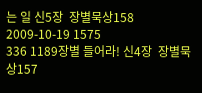는 일 신5장  장별묵상158  2009-10-19 1575
336 1189장별 들어라! 신4장  장별묵상157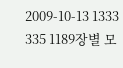2009-10-13 1333
335 1189장별 모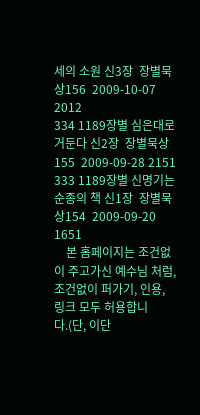세의 소원 신3장  장별묵상156  2009-10-07 2012
334 1189장별 심은대로 거둔다 신2장  장별묵상155  2009-09-28 2151
333 1189장별 신명기는 순종의 책 신1장  장별묵상154  2009-09-20 1651
    본 홈페이지는 조건없이 주고가신 예수님 처럼, 조건없이 퍼가기, 인용, 링크 모두 허용합니다.(단, 이단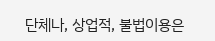단체나, 상업적, 불법이용은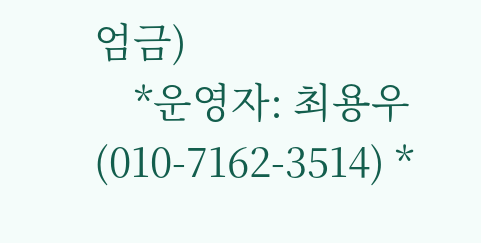엄금)
    *운영자: 최용우 (010-7162-3514) *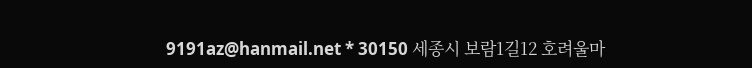9191az@hanmail.net * 30150 세종시 보람1길12 호려울마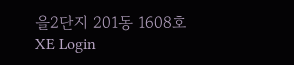을2단지 201동 1608호
XE Login